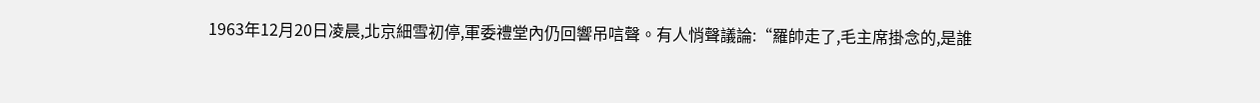1963年12月20日凌晨,北京細雪初停,軍委禮堂內仍回響吊唁聲。有人悄聲議論:“羅帥走了,毛主席掛念的,是誰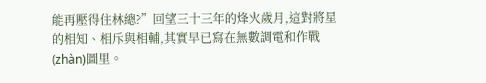能再壓得住林總?”回望三十三年的烽火歲月,這對將星的相知、相斥與相輔,其實早已寫在無數調電和作戰(zhàn)圖里。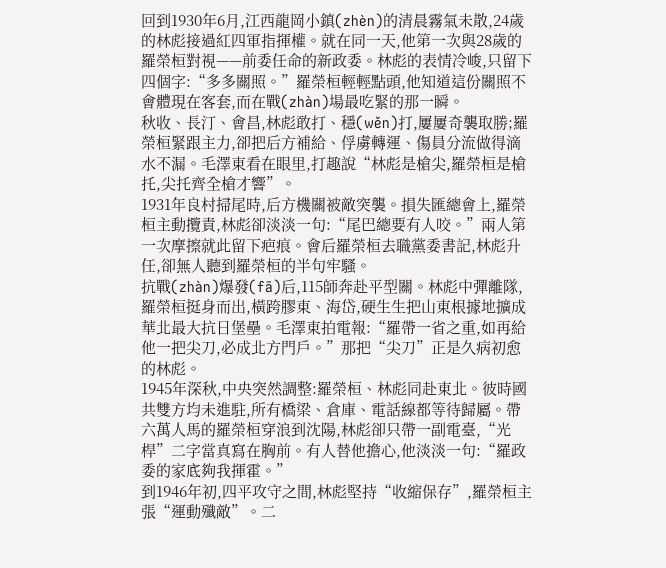回到1930年6月,江西龍岡小鎮(zhèn)的清晨霧氣未散,24歲的林彪接過紅四軍指揮權。就在同一天,他第一次與28歲的羅榮桓對視——前委任命的新政委。林彪的表情冷峻,只留下四個字:“多多關照。”羅榮桓輕輕點頭,他知道這份關照不會體現在客套,而在戰(zhàn)場最吃緊的那一瞬。
秋收、長汀、會昌,林彪敢打、穩(wěn)打,屢屢奇襲取勝;羅榮桓緊跟主力,卻把后方補給、俘虜轉運、傷員分流做得滴水不漏。毛澤東看在眼里,打趣說“林彪是槍尖,羅榮桓是槍托,尖托齊全槍才響”。
1931年良村掃尾時,后方機關被敵突襲。損失匯總會上,羅榮桓主動攬責,林彪卻淡淡一句:“尾巴總要有人咬。”兩人第一次摩擦就此留下疤痕。會后羅榮桓去職黨委書記,林彪升任,卻無人聽到羅榮桓的半句牢騷。
抗戰(zhàn)爆發(fā)后,115師奔赴平型關。林彪中彈離隊,羅榮桓挺身而出,橫跨膠東、海岱,硬生生把山東根據地擴成華北最大抗日堡壘。毛澤東拍電報:“羅帶一省之重,如再給他一把尖刀,必成北方門戶。”那把“尖刀”正是久病初愈的林彪。
1945年深秋,中央突然調整:羅榮桓、林彪同赴東北。彼時國共雙方均未進駐,所有橋梁、倉庫、電話線都等待歸屬。帶六萬人馬的羅榮桓穿浪到沈陽,林彪卻只帶一副電臺,“光桿”二字當真寫在胸前。有人替他擔心,他淡淡一句:“羅政委的家底夠我揮霍。”
到1946年初,四平攻守之間,林彪堅持“收縮保存”,羅榮桓主張“運動殲敵”。二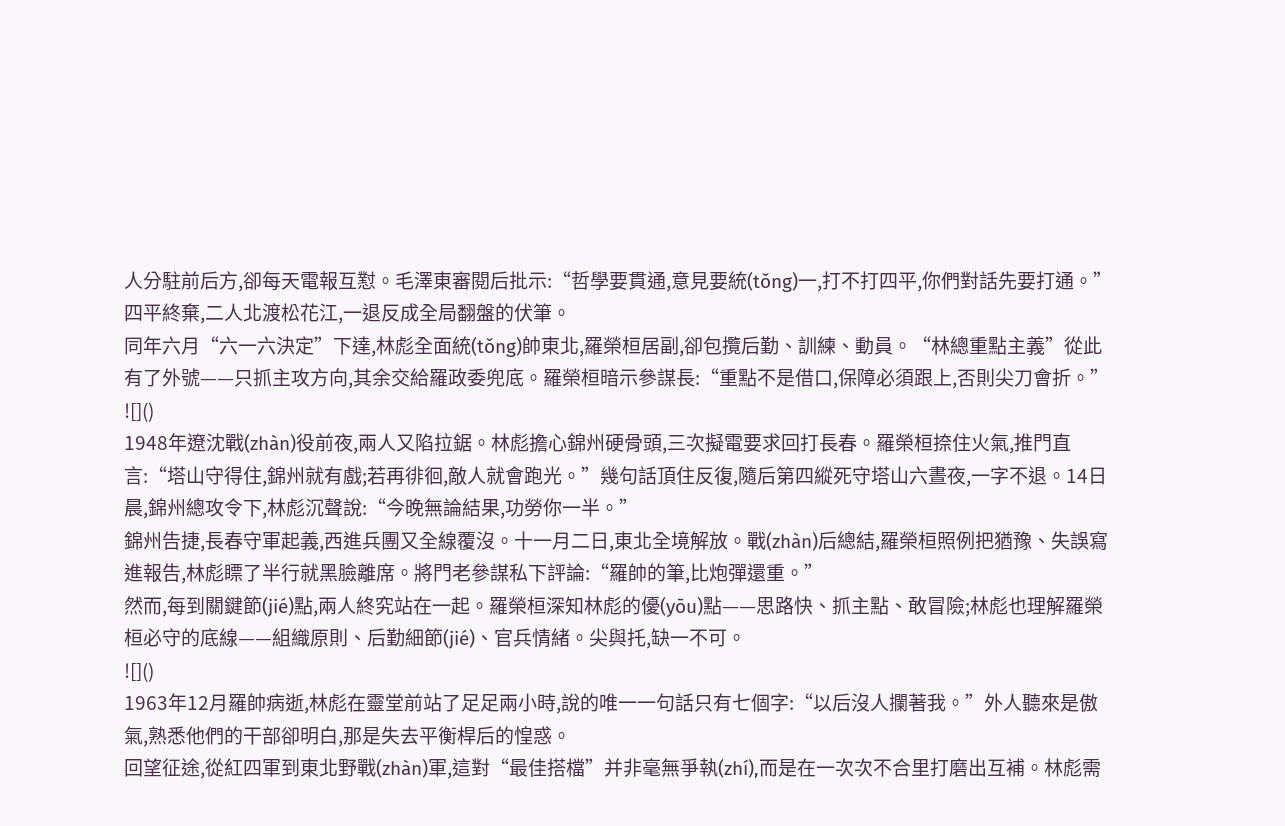人分駐前后方,卻每天電報互懟。毛澤東審閱后批示:“哲學要貫通,意見要統(tǒng)一,打不打四平,你們對話先要打通。”四平終棄,二人北渡松花江,一退反成全局翻盤的伏筆。
同年六月“六一六決定”下達,林彪全面統(tǒng)帥東北,羅榮桓居副,卻包攬后勤、訓練、動員。“林總重點主義”從此有了外號——只抓主攻方向,其余交給羅政委兜底。羅榮桓暗示參謀長:“重點不是借口,保障必須跟上,否則尖刀會折。”
![]()
1948年遼沈戰(zhàn)役前夜,兩人又陷拉鋸。林彪擔心錦州硬骨頭,三次擬電要求回打長春。羅榮桓捺住火氣,推門直言:“塔山守得住,錦州就有戲;若再徘徊,敵人就會跑光。”幾句話頂住反復,隨后第四縱死守塔山六晝夜,一字不退。14日晨,錦州總攻令下,林彪沉聲說:“今晚無論結果,功勞你一半。”
錦州告捷,長春守軍起義,西進兵團又全線覆沒。十一月二日,東北全境解放。戰(zhàn)后總結,羅榮桓照例把猶豫、失誤寫進報告,林彪瞟了半行就黑臉離席。將門老參謀私下評論:“羅帥的筆,比炮彈還重。”
然而,每到關鍵節(jié)點,兩人終究站在一起。羅榮桓深知林彪的優(yōu)點——思路快、抓主點、敢冒險;林彪也理解羅榮桓必守的底線——組織原則、后勤細節(jié)、官兵情緒。尖與托,缺一不可。
![]()
1963年12月羅帥病逝,林彪在靈堂前站了足足兩小時,說的唯一一句話只有七個字:“以后沒人攔著我。”外人聽來是傲氣,熟悉他們的干部卻明白,那是失去平衡桿后的惶惑。
回望征途,從紅四軍到東北野戰(zhàn)軍,這對“最佳搭檔”并非毫無爭執(zhí),而是在一次次不合里打磨出互補。林彪需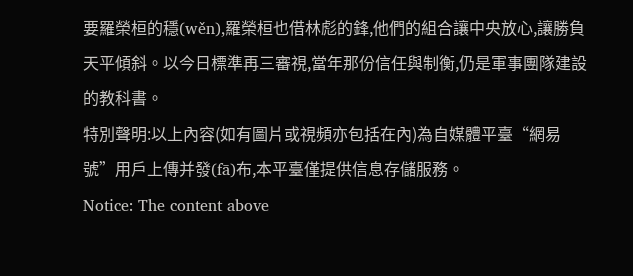要羅榮桓的穩(wěn),羅榮桓也借林彪的鋒,他們的組合讓中央放心,讓勝負天平傾斜。以今日標準再三審視,當年那份信任與制衡,仍是軍事團隊建設的教科書。
特別聲明:以上內容(如有圖片或視頻亦包括在內)為自媒體平臺“網易號”用戶上傳并發(fā)布,本平臺僅提供信息存儲服務。
Notice: The content above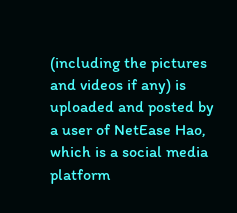(including the pictures and videos if any) is uploaded and posted by a user of NetEase Hao, which is a social media platform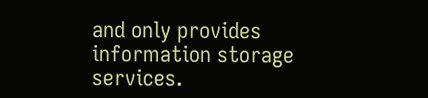and only provides information storage services.